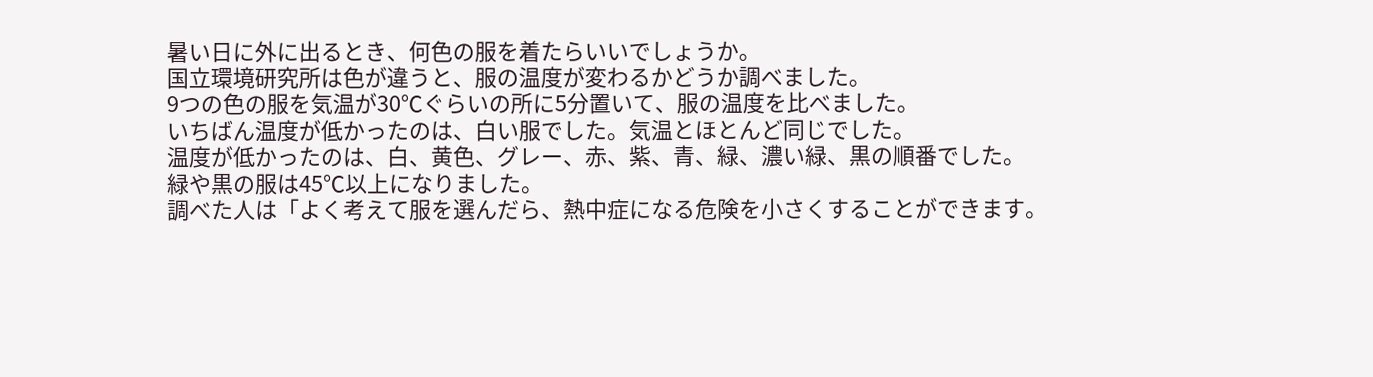暑い日に外に出るとき、何色の服を着たらいいでしょうか。
国立環境研究所は色が違うと、服の温度が変わるかどうか調べました。
9つの色の服を気温が30℃ぐらいの所に5分置いて、服の温度を比べました。
いちばん温度が低かったのは、白い服でした。気温とほとんど同じでした。
温度が低かったのは、白、黄色、グレー、赤、紫、青、緑、濃い緑、黒の順番でした。
緑や黒の服は45℃以上になりました。
調べた人は「よく考えて服を選んだら、熱中症になる危険を小さくすることができます。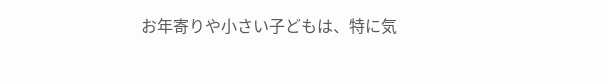お年寄りや小さい子どもは、特に気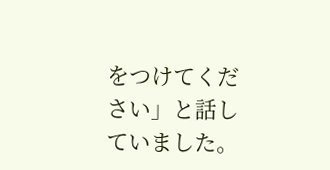をつけてください」と話していました。